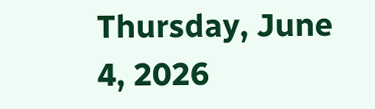Thursday, June 4, 2026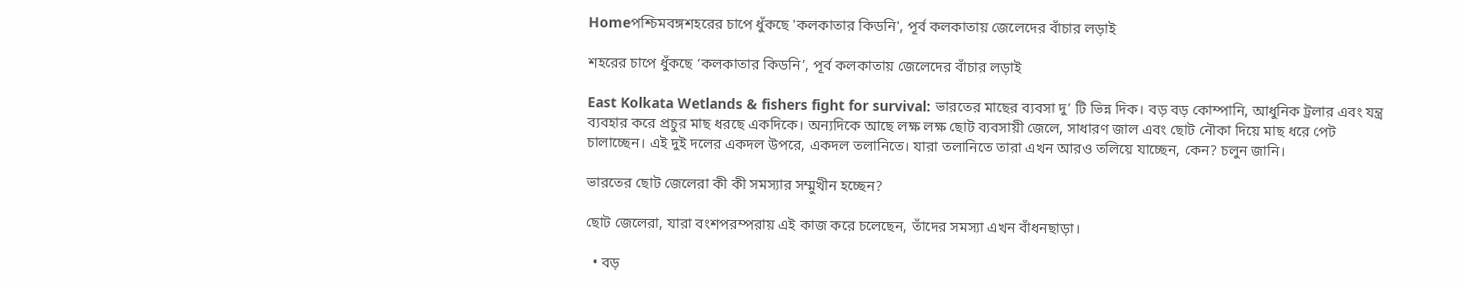Homeপশ্চিমবঙ্গশহরের চাপে ধুঁকছে 'কলকাতার কিডনি', পূর্ব কলকাতায় জেলেদের বাঁচার লড়াই

শহরের চাপে ধুঁকছে ‘কলকাতার কিডনি’, পূর্ব কলকাতায় জেলেদের বাঁচার লড়াই

East Kolkata Wetlands & fishers fight for survival: ভারতের মাছের ব্যবসা দু’ টি ভিন্ন দিক। বড় বড় কোম্পানি, আধুনিক ট্রলার এবং যন্ত্র ব্যবহার করে প্রচুর মাছ ধরছে একদিকে। অন্যদিকে আছে লক্ষ লক্ষ ছোট ব্যবসায়ী জেলে, সাধারণ জাল এবং ছোট নৌকা দিয়ে মাছ ধরে পেট চালাচ্ছেন। এই দুই দলের একদল উপরে, একদল তলানিতে। যারা তলানিতে তারা এখন আরও তলিয়ে যাচ্ছেন, কেন? চলুন জানি।

ভারতের ছোট জেলেরা কী কী সমস্যার সম্মুখীন হচ্ছেন?

ছোট জেলেরা, যারা বংশপরম্পরায় এই কাজ করে চলেছেন, তাঁদের সমস্যা এখন বাঁধনছাড়া।

  • বড়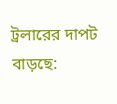ট্রলারের দাপট বাড়ছে: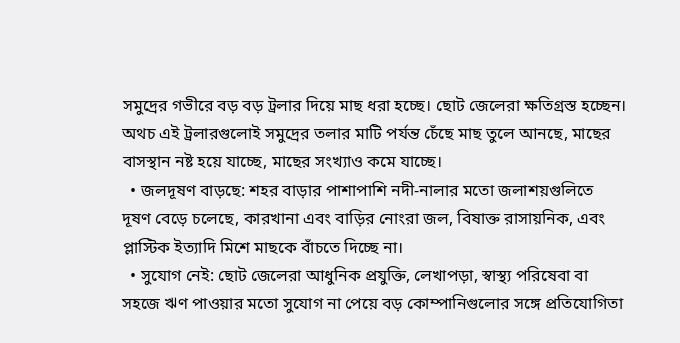সমুদ্রের গভীরে বড় বড় ট্রলার দিয়ে মাছ ধরা হচ্ছে। ছোট জেলেরা ক্ষতিগ্রস্ত হচ্ছেন। অথচ এই ট্রলারগুলোই সমুদ্রের তলার মাটি পর্যন্ত চেঁছে মাছ তুলে আনছে, মাছের বাসস্থান নষ্ট হয়ে যাচ্ছে, মাছের সংখ্যাও কমে যাচ্ছে।
  • জলদূষণ বাড়ছে: শহর বাড়ার পাশাপাশি নদী-নালার মতো জলাশয়গুলিতে দূষণ বেড়ে চলেছে, কারখানা এবং বাড়ির নোংরা জল, বিষাক্ত রাসায়নিক, এবং প্লাস্টিক ইত্যাদি মিশে মাছকে বাঁচতে দিচ্ছে না।
  • সুযোগ নেই: ছোট জেলেরা আধুনিক প্রযুক্তি, লেখাপড়া, স্বাস্থ্য পরিষেবা বা সহজে ঋণ পাওয়ার মতো সুযোগ না পেয়ে বড় কোম্পানিগুলোর সঙ্গে প্রতিযোগিতা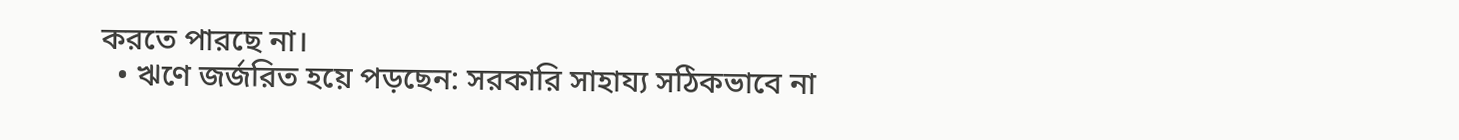করতে পারছে না।
  • ঋণে জর্জরিত হয়ে পড়ছেন: সরকারি সাহায্য সঠিকভাবে না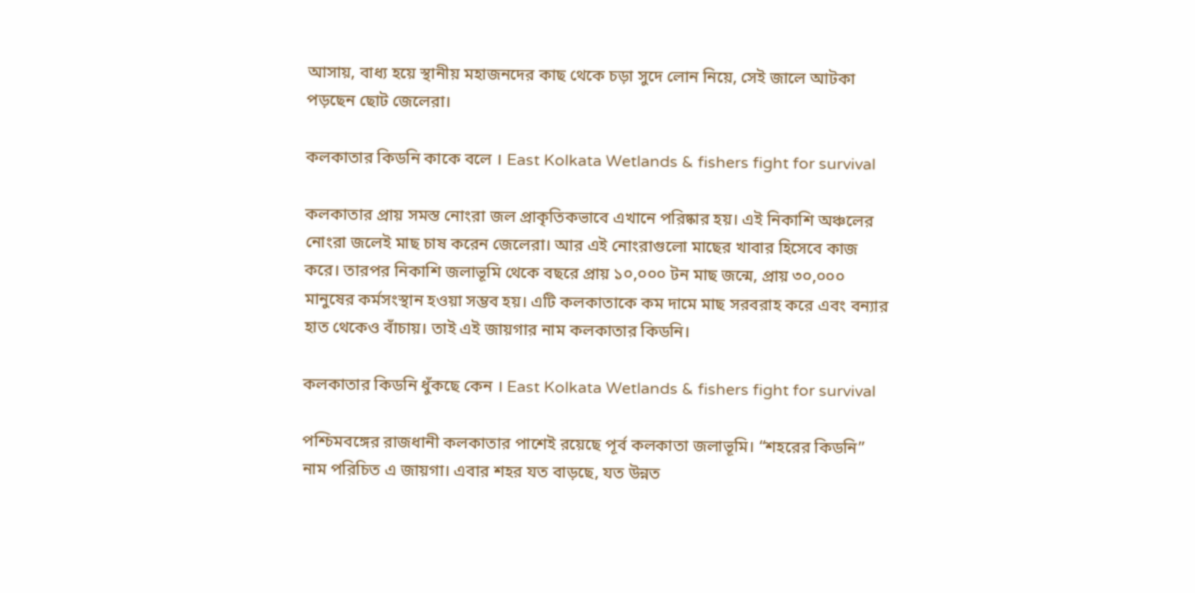আসায়, বাধ্য হয়ে স্থানীয় মহাজনদের কাছ থেকে চড়া সুদে লোন নিয়ে, সেই জালে আটকা পড়ছেন ছোট জেলেরা।

কলকাতার কিডনি কাকে বলে । East Kolkata Wetlands & fishers fight for survival

কলকাতার প্রায় সমস্ত নোংরা জল প্রাকৃতিকভাবে এখানে পরিষ্কার হয়। এই নিকাশি অঞ্চলের নোংরা জলেই মাছ চাষ করেন জেলেরা। আর এই নোংরাগুলো মাছের খাবার হিসেবে কাজ করে। তারপর নিকাশি জলাভূমি থেকে বছরে প্রায় ১০,০০০ টন মাছ জন্মে, প্রায় ৩০,০০০ মানুষের কর্মসংস্থান হওয়া সম্ভব হয়। এটি কলকাতাকে কম দামে মাছ সরবরাহ করে এবং বন্যার হাত থেকেও বাঁচায়। তাই এই জায়গার নাম কলকাতার কিডনি।

কলকাতার কিডনি ধুঁকছে কেন । East Kolkata Wetlands & fishers fight for survival

পশ্চিমবঙ্গের রাজধানী কলকাতার পাশেই রয়েছে পূর্ব কলকাতা জলাভূমি। “শহরের কিডনি” নাম পরিচিত এ জায়গা। এবার শহর যত বাড়ছে, যত উন্নত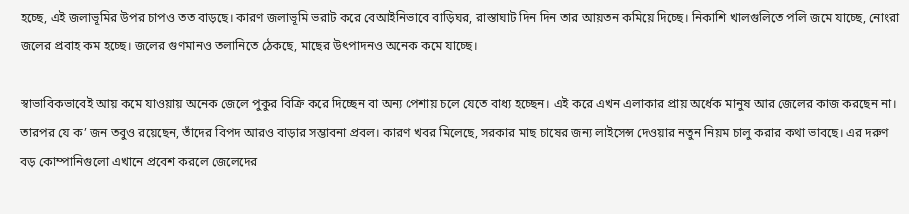হচ্ছে, এই জলাভূমির উপর চাপও তত বাড়ছে। কারণ জলাভূমি ভরাট করে বেআইনিভাবে বাড়িঘর, রাস্তাঘাট দিন দিন তার আয়তন কমিয়ে দিচ্ছে। নিকাশি খালগুলিতে পলি জমে যাচ্ছে, নোংরা জলের প্রবাহ কম হচ্ছে। জলের গুণমানও তলানিতে ঠেকছে, মাছের উৎপাদনও অনেক কমে যাচ্ছে।

স্বাভাবিকভাবেই আয় কমে যাওয়ায় অনেক জেলে পুকুর বিক্রি করে দিচ্ছেন বা অন্য পেশায় চলে যেতে বাধ্য হচ্ছেন। এই করে এখন এলাকার প্রায় অর্ধেক মানুষ আর জেলের কাজ করছেন না। তারপর যে ক’ জন তবুও রয়েছেন, তাঁদের বিপদ আরও বাড়ার সম্ভাবনা প্রবল। কারণ খবর মিলেছে, সরকার মাছ চাষের জন্য লাইসেন্স দেওয়ার নতুন নিয়ম চালু করার কথা ভাবছে। এর দরুণ বড় কোম্পানিগুলো এখানে প্রবেশ করলে জেলেদের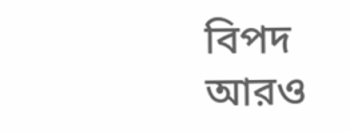বিপদ আরও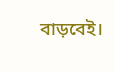বাড়বেই।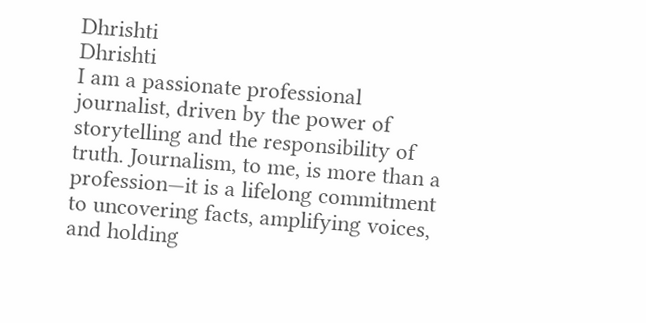Dhrishti
Dhrishti
I am a passionate professional journalist, driven by the power of storytelling and the responsibility of truth. Journalism, to me, is more than a profession—it is a lifelong commitment to uncovering facts, amplifying voices, and holding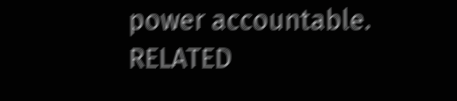power accountable.
RELATED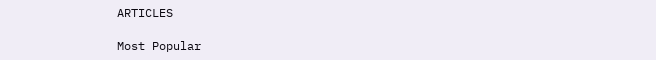ARTICLES

Most Popular